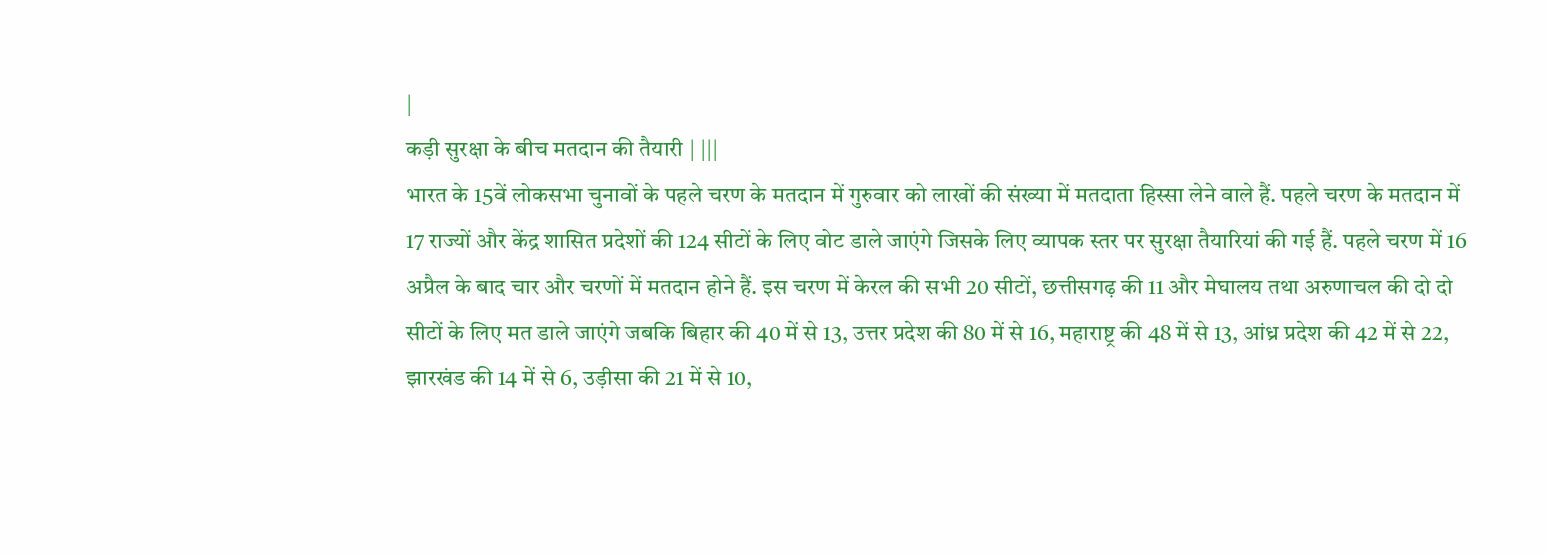|
कड़ी सुरक्षा के बीच मतदान की तैयारी | |||
भारत के 15वें लोकसभा चुनावों के पहले चरण के मतदान में गुरुवार को लाखों की संख्या में मतदाता हिस्सा लेने वाले हैं. पहले चरण के मतदान में 17 राज्यों और केंद्र शासित प्रदेशों की 124 सीटों के लिए वोट डाले जाएंगे जिसके लिए व्यापक स्तर पर सुरक्षा तैयारियां की गई हैं. पहले चरण में 16 अप्रैल के बाद चार और चरणों में मतदान होने हैं. इस चरण में केरल की सभी 20 सीटों, छत्तीसगढ़ की 11 और मेघालय तथा अरुणाचल की दो दो सीटों के लिए मत डाले जाएंगे जबकि बिहार की 40 में से 13, उत्तर प्रदेश की 80 में से 16, महाराष्ट्र की 48 में से 13, आंध्र प्रदेश की 42 में से 22, झारखंड की 14 में से 6, उड़ीसा की 21 में से 10,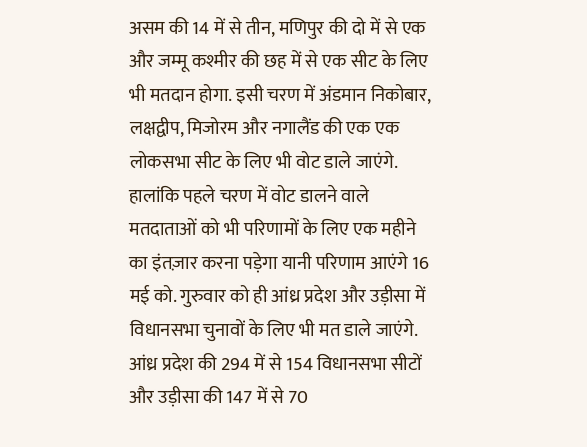असम की 14 में से तीन, मणिपुर की दो में से एक और जम्मू कश्मीर की छह में से एक सीट के लिए भी मतदान होगा. इसी चरण में अंडमान निकोबार, लक्षद्वीप, मिजोरम और नगालैंड की एक एक लोकसभा सीट के लिए भी वोट डाले जाएंगे. हालांकि पहले चरण में वोट डालने वाले मतदाताओं को भी परिणामों के लिए एक महीने का इंतज़ार करना पड़ेगा यानी परिणाम आएंगे 16 मई को. गुरुवार को ही आंध्र प्रदेश और उड़ीसा में विधानसभा चुनावों के लिए भी मत डाले जाएंगे. आंध्र प्रदेश की 294 में से 154 विधानसभा सीटों और उड़ीसा की 147 में से 70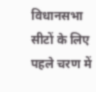विधानसभा सीटों के लिए पहले चरण में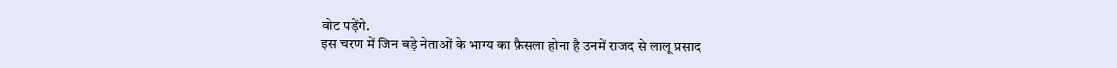वोट पड़ेंगे.
इस चरण में जिन बड़े नेताओं के भाग्य का फ़ैसला होना है उनमें राजद से लालू प्रसाद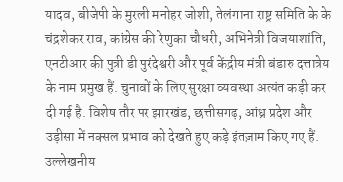यादव, बीजेपी के मुरली मनोहर जोशी, तेलंगाना राष्ट्र समिति के के चंद्रशेकर राव, कांग्रेस की रेणुका चौधरी, अभिनेत्री विजयाशांति, एनटीआर की पुत्री डी पुरंदेश्वरी और पूर्व केंद्रीय मंत्री बंडारु दत्तात्रेय के नाम प्रमुख हैं. चुनावों के लिए सुरक्षा व्यवस्था अत्यंत कड़ी कर दी गई है. विशेष तौर पर झारखंड, छत्तीसगढ़, आंध्र प्रदेश और उड़ीसा में नक्सल प्रभाव को देखते हुए कड़े इंतज़ाम किए गए हैं. उल्लेखनीय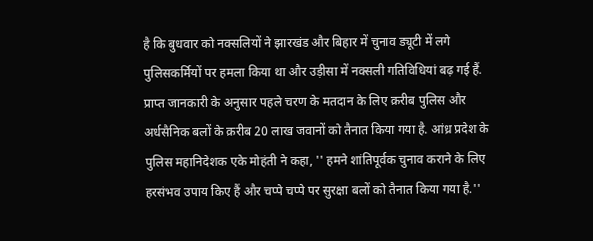है कि बुधवार को नक्सलियों ने झारखंड और बिहार में चुनाव ड्यूटी में लगे पुलिसकर्मियों पर हमला किया था और उड़ीसा में नक्सली गतिविधियां बढ़ गई हैं. प्राप्त जानकारी के अनुसार पहले चरण के मतदान के लिए क़रीब पुलिस और अर्धसैनिक बलों के क़रीब 20 लाख जवानों को तैनात किया गया है. आंध्र प्रदेश के पुलिस महानिदेशक एके मोहंती ने कहा, '' हमने शांतिपूर्वक चुनाव कराने के लिए हरसंभव उपाय किए हैं और चप्पे चप्पे पर सुरक्षा बलों को तैनात किया गया है.''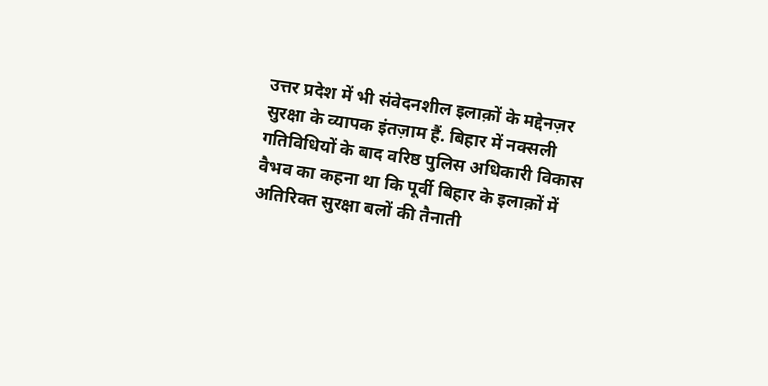उत्तर प्रदेश में भी संवेदनशील इलाक़ों के मद्देनज़र सुरक्षा के व्यापक इंतज़ाम हैं. बिहार में नक्सली गतिविधियों के बाद वरिष्ठ पुलिस अधिकारी विकास वैभव का कहना था कि पूर्वी बिहार के इलाक़ों में अतिरिक्त सुरक्षा बलों की तैनाती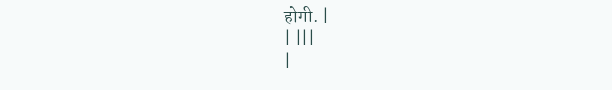होगी. |
| |||
|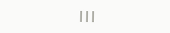|||